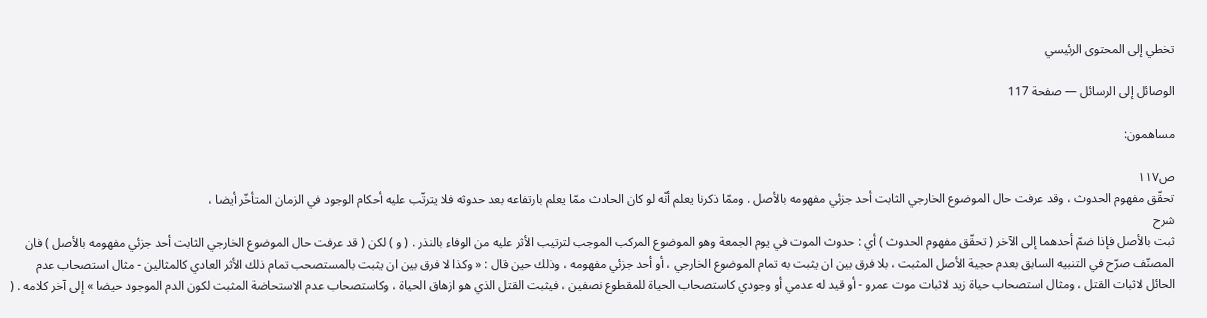تخطي إلى المحتوى الرئيسي

الوصائل إلى الرسائل — صفحة 117

مساهمون:

ص١١٧
تحقّق مفهوم الحدوث ، وقد عرفت حال الموضوع الخارجي الثابت أحد جزئي مفهومه بالأصل . وممّا ذكرنا يعلم أنّه لو كان الحادث ممّا يعلم بارتفاعه بعد حدوثه فلا يترتّب عليه أحكام الوجود في الزمان المتأخّر أيضا ،
شرح
ثبت بالأصل فإذا ضمّ أحدهما إلى الآخر ( تحقّق مفهوم الحدوث ) أي : حدوث الموت في يوم الجمعة وهو الموضوع المركب الموجب لترتيب الأثر عليه من الوفاء بالنذر . ( و ) لكن ( قد عرفت حال الموضوع الخارجي الثابت أحد جزئي مفهومه بالأصل ) فان المصنّف صرّح في التنبيه السابق بعدم حجية الأصل المثبت ، بلا فرق بين ان يثبت به تمام الموضوع الخارجي ، أو أحد جزئي مفهومه ، وذلك حين قال : « وكذا لا فرق بين ان يثبت بالمستصحب تمام ذلك الأثر العادي كالمثالين - مثال استصحاب عدم الحائل لاثبات القتل ، ومثال استصحاب حياة زيد لاثبات موت عمرو - أو قيد له عدمي أو وجودي كاستصحاب الحياة للمقطوع نصفين ، فيثبت القتل الذي هو ازهاق الحياة ، وكاستصحاب عدم الاستحاضة المثبت لكون الدم الموجود حيضا » إلى آخر كلامه . (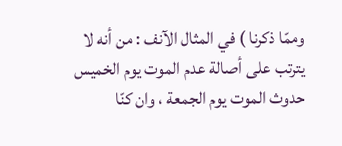وممّا ذكرنا ) في المثال الآنف : من أنه لا يترتب على أصالة عدم الموت يوم الخميس حدوث الموت يوم الجمعة ، وان كنّا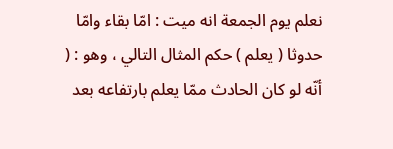نعلم يوم الجمعة انه ميت : امّا بقاء وامّا حدوثا ( يعلم ) حكم المثال التالي ، وهو : ( أنّه لو كان الحادث ممّا يعلم بارتفاعه بعد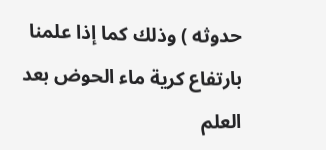حدوثه ) وذلك كما إذا علمنا بارتفاع كرية ماء الحوض بعد العلم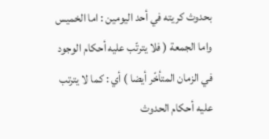بحدوث كريته في أحد اليومين : اما الخميس واما الجمعة ( فلا يترتّب عليه أحكام الوجود في الزمان المتأخّر أيضا ) أي : كما لا يترتب عليه أحكام الحدوث